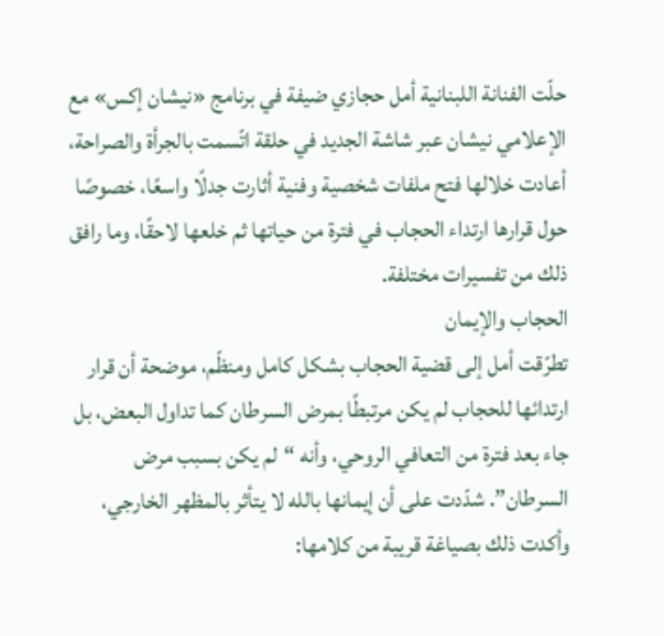حلّت الفنانة اللبنانية أمل حجازي ضيفة في برنامج «نيشان إكس» مع الإعلامي نيشان عبر شاشة الجديد في حلقة اتّسمت بالجرأة والصراحة، أعادت خلالها فتح ملفات شخصية وفنية أثارت جدلًا واسعًا، خصوصًا حول قرارها ارتداء الحجاب في فترة من حياتها ثم خلعها لاحقًا، وما رافق ذلك من تفسيرات مختلفة.
الحجاب والإيمان
تطرّقت أمل إلى قضية الحجاب بشكل كامل ومنظّم، موضحة أن قرار ارتدائها للحجاب لم يكن مرتبطًا بمرض السرطان كما تداول البعض، بل جاء بعد فترة من التعافي الروحي، وأنه “لم يكن بسبب مرض السرطان”. شدّدت على أن إيمانها بالله لا يتأثر بالمظهر الخارجي، وأكدت ذلك بصياغة قريبة من كلامها: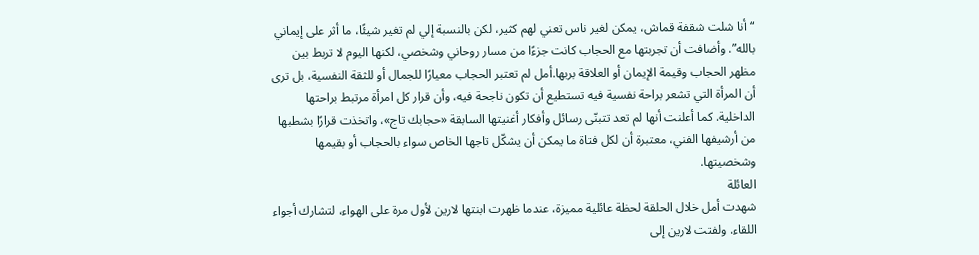“أنا شلت شقفة قماش، يمكن لغير ناس تعني لهم كثير، لكن بالنسبة إلي لم تغير شيئًا، ما أثر على إيماني بالله”. وأضافت أن تجربتها مع الحجاب كانت جزءًا من مسار روحاني وشخصي، لكنها اليوم لا تربط بين مظهر الحجاب وقيمة الإيمان أو العلاقة بربها.أمل لم تعتبر الحجاب معيارًا للجمال أو للثقة النفسية، بل ترى أن المرأة التي تشعر براحة نفسية فيه تستطيع أن تكون ناجحة فيه، وأن قرار كل امرأة مرتبط براحتها الداخلية. كما أعلنت أنها لم تعد تتبنّى رسائل وأفكار أغنيتها السابقة «حجابك تاج»، واتخذت قرارًا بشطبها من أرشيفها الفني، معتبرة أن لكل فتاة ما يمكن أن يشكّل تاجها الخاص سواء بالحجاب أو بقيمها وشخصيتها.
العائلة
شهدت أمل خلال الحلقة لحظة عائلية مميزة، عندما ظهرت ابنتها لارين لأول مرة على الهواء، لتشارك أجواء اللقاء. ولفتت لارين إلى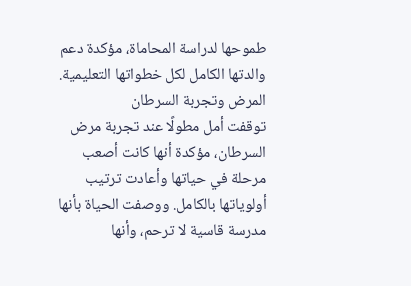طموحها لدراسة المحاماة، مؤكدة دعم والدتها الكامل لكل خطواتها التعليمية.
المرض وتجربة السرطان
توقفت أمل مطولًا عند تجربة مرض السرطان، مؤكدة أنها كانت أصعب مرحلة في حياتها وأعادت ترتيب أولوياتها بالكامل. ووصفت الحياة بأنها مدرسة قاسية لا ترحم، وأنها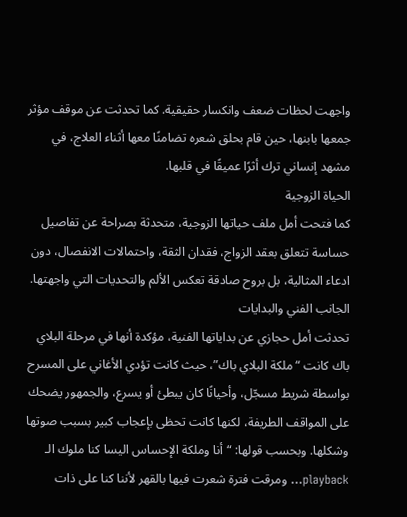واجهت لحظات ضعف وانكسار حقيقية. كما تحدثت عن موقف مؤثر جمعها بابنها، حين قام بحلق شعره تضامنًا معها أثناء العلاج، في مشهد إنساني ترك أثرًا عميقًا في قلبها.
الحياة الزوجية
كما فتحت أمل ملف حياتها الزوجية، متحدثة بصراحة عن تفاصيل حساسة تتعلق بعقد الزواج، فقدان الثقة، واحتمالات الانفصال، دون ادعاء المثالية، بل بروح صادقة تعكس الألم والتحديات التي واجهتها.
الجانب الفني والبدايات
تحدثت أمل حجازي عن بداياتها الفنية، مؤكدة أنها في مرحلة البلاي باك كانت “ملكة البلاي باك”، حيث كانت تؤدي الأغاني على المسرح بواسطة شريط مسجّل، وأحيانًا كان يبطئ أو يسرع، والجمهور يضحك على المواقف الطريفة، لكنها كانت تحظى بإعجاب كبير بسبب صوتها وشكلها. وبحسب قولها: “أنا وملكة الإحساس اليسا كنا ملوك الـ playback… ومرقت فترة شعرت فيها بالقهر لأننا كنا على ذات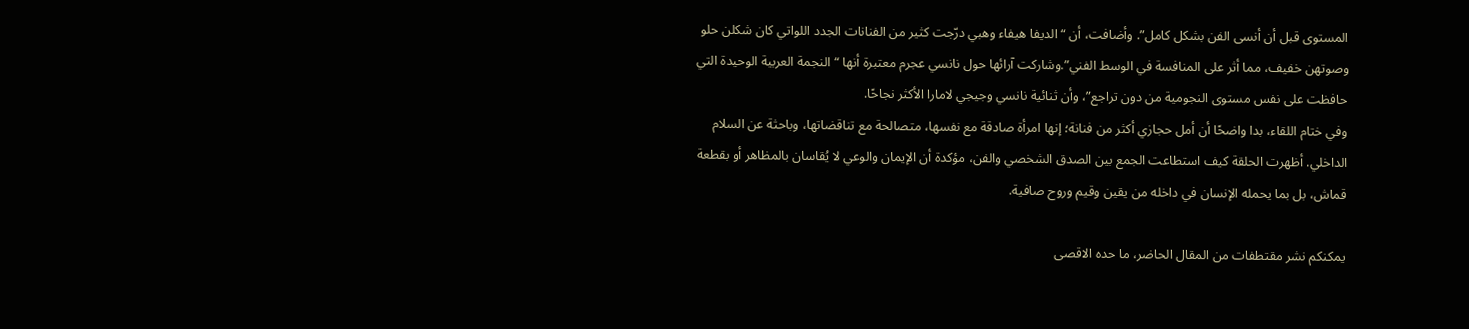المستوى قبل أن أنسى الفن بشكل كامل”. وأضافت، أن “الديفا هيفاء وهبي درّجت كثير من الفنانات الجدد اللواتي كان شكلن حلو وصوتهن خفيف، مما أثر على المنافسة في الوسط الفني”.وشاركت آرائها حول نانسي عجرم معتبرة أنها “النجمة العربية الوحيدة التي حافظت على نفس مستوى النجومية من دون تراجع”، وأن ثنائية نانسي وجيجي لامارا الأكثر نجاحًا.
وفي ختام اللقاء، بدا واضحًا أن أمل حجازي أكثر من فنانة؛ إنها امرأة صادقة مع نفسها، متصالحة مع تناقضاتها، وباحثة عن السلام الداخلي. أظهرت الحلقة كيف استطاعت الجمع بين الصدق الشخصي والفن، مؤكدة أن الإيمان والوعي لا يُقاسان بالمظاهر أو بقطعة قماش، بل بما يحمله الإنسان في داخله من يقين وقيم وروح صافية.

يمكنكم نشر مقتطفات من المقال الحاضر، ما حده الاقصى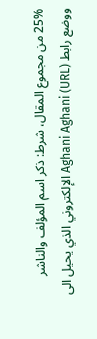25% من مجموع المقال، شرط: ذكر اسم المؤلف والناشر ووضع رابط Aghani Aghani (URL) الإلكتروني الذي يحيل الى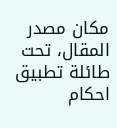مكان مصدر المقال، تحت طائلة تطبيق احكام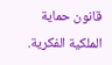قانون حماية الملكية الفكرية.